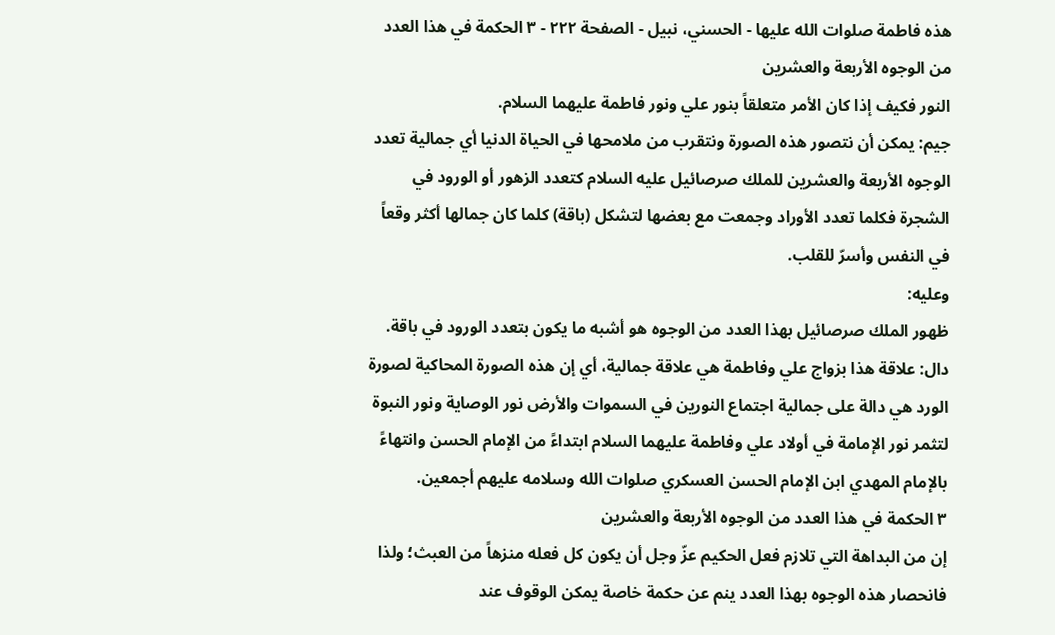هذه فاطمة صلوات الله عليها - الحسني، نبيل - الصفحة ٢٢٢ - ٣ الحكمة في هذا العدد من الوجوه الأربعة والعشرين
النور فكيف إذا كان الأمر متعلقاً بنور علي ونور فاطمة عليهما السلام.
جيم: يمكن أن نتصور هذه الصورة ونتقرب من ملامحها في الحياة الدنيا أي جمالية تعدد الوجوه الأربعة والعشرين للملك صرصائيل عليه السلام كتعدد الزهور أو الورود في الشجرة فكلما تعدد الأوراد وجمعت مع بعضها لتشكل (باقة) كلما كان جمالها أكثر وقعاً في النفس وأسرّ للقلب.
وعليه:
ظهور الملك صرصائيل بهذا العدد من الوجوه هو أشبه ما يكون بتعدد الورود في باقة.
دال: علاقة هذا بزواج علي وفاطمة هي علاقة جمالية، أي إن هذه الصورة المحاكية لصورة الورد هي دالة على جمالية اجتماع النورين في السموات والأرض نور الوصاية ونور النبوة لتثمر نور الإمامة في أولاد علي وفاطمة عليهما السلام ابتداءً من الإمام الحسن وانتهاءً بالإمام المهدي ابن الإمام الحسن العسكري صلوات الله وسلامه عليهم أجمعين.
٣ الحكمة في هذا العدد من الوجوه الأربعة والعشرين
إن من البداهة التي تلازم فعل الحكيم عزّ وجل أن يكون كل فعله منزهاً من العبث؛ ولذا فانحصار هذه الوجوه بهذا العدد ينم عن حكمة خاصة يمكن الوقوف عند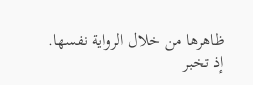ظاهرها من خلال الرواية نفسها.
إذ تخبر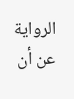الرواية عن أن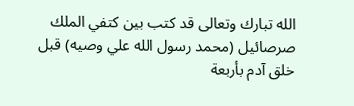الله تبارك وتعالى قد كتب بين كتفي الملك صرصائيل (محمد رسول الله علي وصيه) قبل خلق آدم بأربعة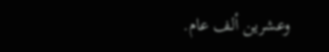وعشرين ألف عام.